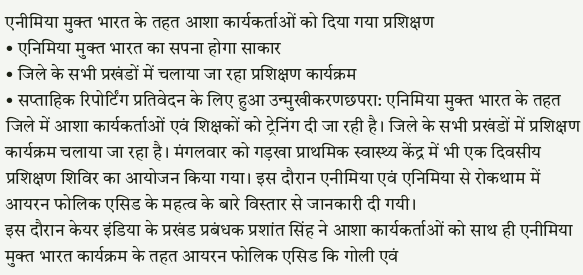एनीमिया मुक्त भारत के तहत आशा कार्यकर्ताओं को दिया गया प्रशिक्षण
• एनिमिया मुक्त भारत का सपना होगा साकार
• जिले के सभी प्रखंडों में चलाया जा रहा प्रशिक्षण कार्यक्रम
• सप्ताहिक रिपोर्टिंग प्रतिवेदन के लिए हुआ उन्मुखीकरणछपरा: एनिमिया मुक्त भारत के तहत जिले में आशा कार्यकर्ताओं एवं शिक्षकों को ट्रेनिंग दी जा रही है। जिले के सभी प्रखंडों में प्रशिक्षण कार्यक्रम चलाया जा रहा है। मंगलवार को गड़खा प्राथमिक स्वास्थ्य केंद्र में भी एक दिवसीय प्रशिक्षण शिविर का आयोजन किया गया। इस दौरान एनीमिया एवं एनिमिया से रोकथाम में आयरन फोलिक एसिड के महत्व के बारे विस्तार से जानकारी दी गयी।
इस दौरान केयर इंडिया के प्रखंड प्रबंधक प्रशांत सिंह ने आशा कार्यकर्ताओं को साथ ही एनीमिया मुक्त भारत कार्यक्रम के तहत आयरन फोलिक एसिड कि गोली एवं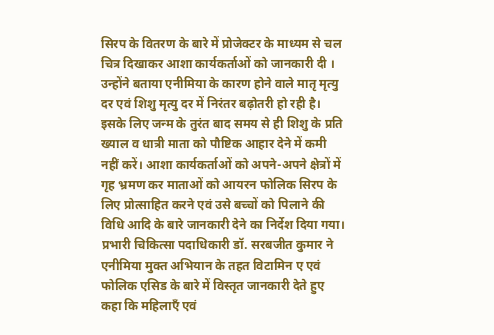सिरप के वितरण के बारे में प्रोजेक्टर के माध्यम से चल चित्र दिखाकर आशा कार्यकर्ताओं को जानकारी दी । उन्होंने बताया एनीमिया के कारण होने वाले मातृ मृत्यु दर एवं शिशु मृत्यु दर में निरंतर बढ़ोतरी हो रही है। इसके लिए जन्म के तुरंत बाद समय से ही शिशु के प्रति ख्याल व धात्री माता को पौष्टिक आहार देने में कमी नहीं करें। आशा कार्यकर्ताओं को अपने-अपने क्षेत्रों में गृह भ्रमण कर माताओं को आयरन फोलिक सिरप के लिए प्रोत्साहित करने एवं उसे बच्चों को पिलाने की विधि आदि के बारे जानकारी देने का निर्देश दिया गया।
प्रभारी चिकित्सा पदाधिकारी डॉ. सरबजीत कुमार ने एनीमिया मुक्त अभियान के तहत विटामिन ए एवं फोलिक एसिड के बारे में विस्तृत जानकारी देते हुए कहा कि महिलाएँ एवं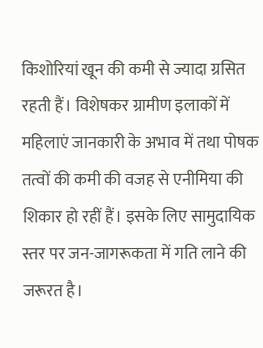किशोरियां खून की कमी से ज्यादा ग्रसित रहती हैं। विशेषकर ग्रामीण इलाकों में महिलाएं जानकारी के अभाव में तथा पोषक तत्वों की कमी की वजह से एनीमिया की शिकार हो रहीं हैं। इसके लिए सामुदायिक स्तर पर जन-जागरूकता में गति लाने की जरूरत है।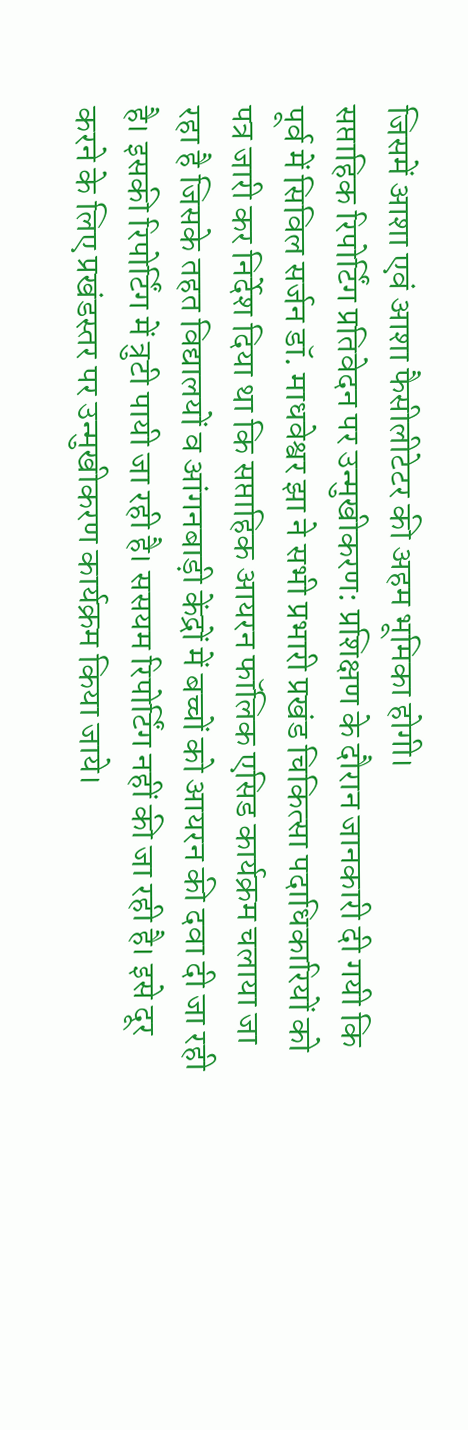जिसमें आशा एवं आशा फैसीलीटेटर की अहम भूमिका होगी।
सप्ताहिक रिपोर्टिंग प्रतिवेदन पर उन्मुखीकरण: प्रशिक्षण के दौरान जानकारी दी गयी कि पूर्व में सिविल सर्जन डॉ. माधवेश्वर झा ने सभी प्रभारी प्रखंड चिकित्सा पदाधिकारियों को पत्र जारी कर निर्देश दिया था कि सप्ताहिक आयरन फॉलिक एसिड कार्यक्रम चलाया जा रहा है जिसके तहत विद्यालयों व आंगनबाड़ी केंद्रों में बच्चों को आयरन की दवा दी जा रही है। इसकी रिपोर्टिंग में त्रुटी पायी जा रही है। ससयम रिपोर्टिंग नहीं की जा रही है। इसे दूर करने के लिए प्रखंडस्तर पर उन्मुखीकरण कार्यक्रम किया जाये।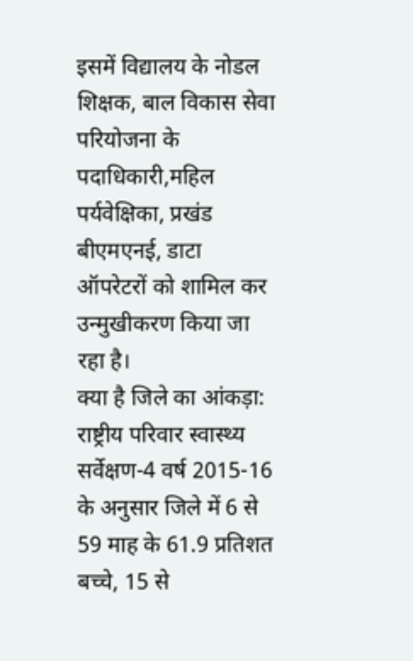इसमें विद्यालय के नोडल शिक्षक, बाल विकास सेवा परियोजना के पदाधिकारी,महिल पर्यवेक्षिका, प्रखंड बीएमएनई, डाटा ऑपरेटरों को शामिल कर उन्मुखीकरण किया जा रहा है।
क्या है जिले का आंकड़ा: राष्ट्रीय परिवार स्वास्थ्य सर्वेक्षण-4 वर्ष 2015-16 के अनुसार जिले में 6 से 59 माह के 61.9 प्रतिशत बच्चे, 15 से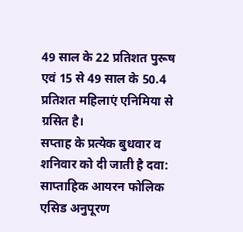49 साल के 22 प्रतिशत पुरूष एवं 15 से 49 साल के 50.4 प्रतिशत महिलाएं एनिमिया से ग्रसित है।
सप्ताह के प्रत्येक बुधवार व शनिवार को दी जाती है दवा:
साप्ताहिक आयरन फोलिक एसिड अनुपूरण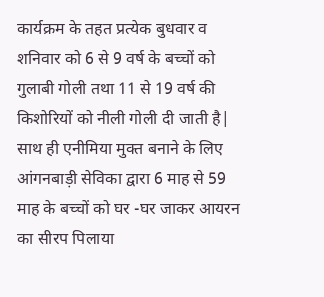कार्यक्रम के तहत प्रत्येक बुधवार व शनिवार को 6 से 9 वर्ष के बच्चों को गुलाबी गोली तथा 11 से 19 वर्ष की किशोरियों को नीली गोली दी जाती है| साथ ही एनीमिया मुक्त बनाने के लिए आंगनबाड़ी सेविका द्वारा 6 माह से 59 माह के बच्चों को घर -घर जाकर आयरन का सीरप पिलाया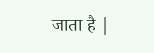जाता है |